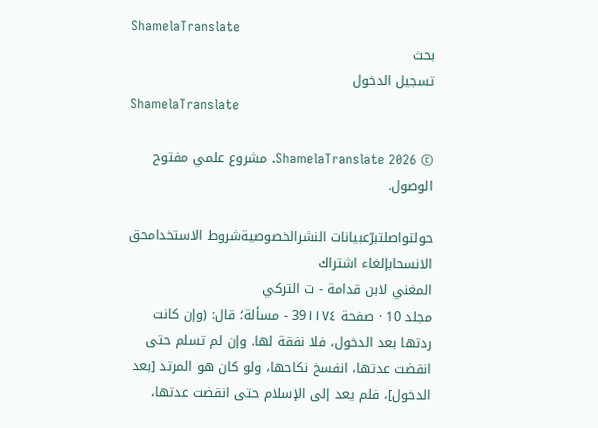ShamelaTranslate
بحث
تسجيل الدخول
ShamelaTranslate

© 2026 ShamelaTranslate. مشروع علمي مفتوح الوصول.

حولتواصلتبرّعبيانات النشرالخصوصيةشروط الاستخدامحق الانسحابإلغاء اشتراك
المغني لابن قدامة - ت التركي
مجلد 10 · صفحة 39١١٧٤ - مسألة؛ قال: (وإن كانت ردتها بعد الدخول، فلا نفقة لها. وإن لم تسلم حتى انقضت عدتها، انفسخ نكاحها، ولو كان هو المرتد [بعد الدخول]، فلم يعد إلى الإسلام حتى انقضت عدتها،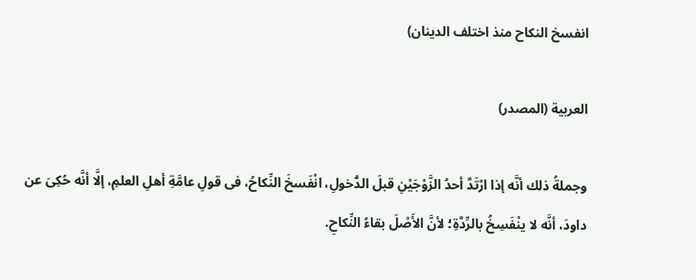انفسخ النكاح منذ اختلف الدينان)

العربية (المصدر)

وجملةُ ذلك أنَّه إذا ارْتَدَّ أحدُ الزَّوْجَيْنِ قبلَ الدُّخولِ، انْفَسخَ النِّكاحُ، فى قولِ عامَّةِ أهلِ العلمِ، إلَّا أنَّه حُكِىَ عن داودَ، أنَّه لا ينْفَسِخُ بالرِّدَّةِ؛ لأنَّ الأَصْلَ بقاءُ النِّكاحِ.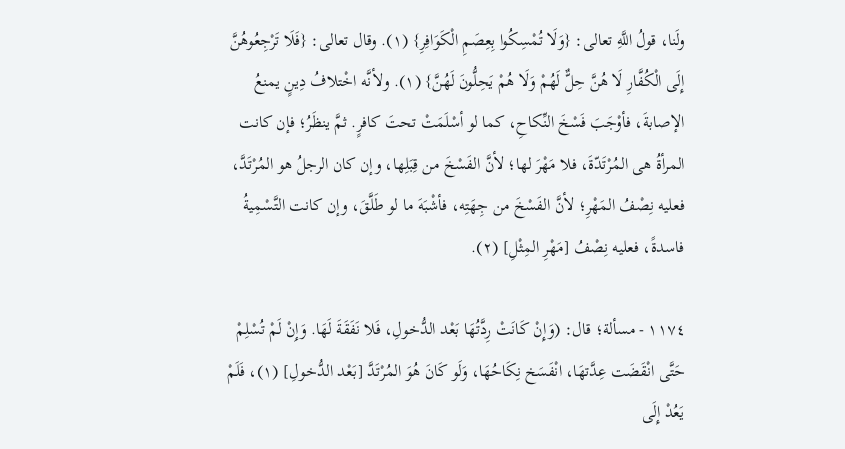ولَنا، قولُ اللَّهِ تعالى: {وَلَا تُمْسِكُوا بِعِصَمِ الْكَوَافِرِ} (١). وقال تعالى: {فَلَا تَرْجِعُوهُنَّ إِلَى الْكُفَّارِ لَا هُنَّ حِلٌّ لَهُمْ وَلَا هُمْ يَحِلُّونَ لَهُنَّ} (١). ولأنَّه اخْتلافُ دِينٍ يمنعُ الإصابةَ، فأوْجَبَ فَسْخَ النِّكاحِ، كما لو أسْلَمَتْ تحتَ كافرٍ. ثمَّ ينظَرُ؛ فإن كانت المرأةُ هى المُرْتَدّةَ، فلا مَهْرَ لها؛ لأنَّ الفَسْخَ من قِبَلِها، وإن كان الرجلُ هو المُرْتَدَّ، فعليه نِصْفُ المَهْرِ؛ لأنَّ الفَسْخَ من جِهَتِه، فأشْبَهَ ما لو طَلَّقَ، وإن كانت التَّسْمِيةُ فاسدةً، فعليه نِصْفُ [مَهْرِ المِثْلِ] (٢).

١١٧٤ - مسألة؛ قال: (وَإِنْ كَانَتْ رِدَّتُهَا بَعْد الدُّخولِ، فَلا نَفَقَةَ لَهَا. وَإِنْ لَمْ تُسْلِمْ حَتَّى انْقَضَت عِدَّتهَا، انْفَسَخ نِكَاحُهَا، وَلَو كَانَ هُوَ المُرْتَدَّ [بَعْد الدُّخولِ] (١)، فَلَمْ يَعُدْ إِلَى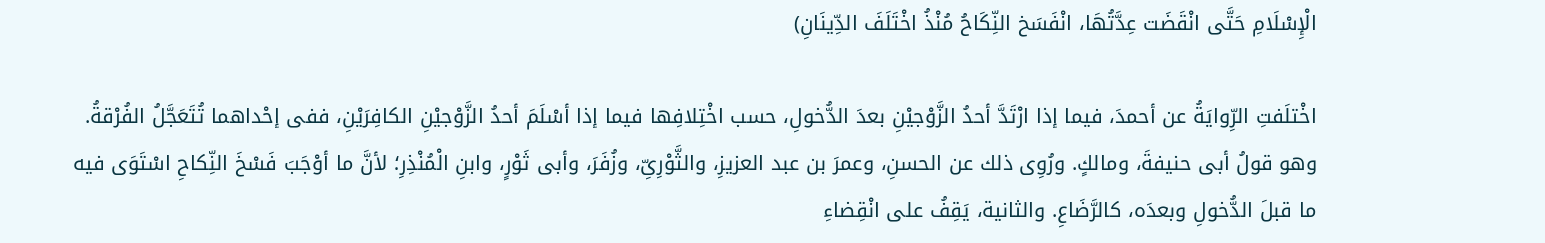الْإِسْلَامِ حَتَّى انْقَضَت عِدَّتُهَا، انْفَسَخ النِّكَاحُ مُنْذُ اخْتَلَفَ الدِّينَانِ)

اخْتلَفتِ الرِّوايَةُ عن أحمدَ، فيما إذا ارْتَدَّ أحدُ الزَّوْجيْنِ بعدَ الدُّخولِ، حسب اخْتِلافِها فيما إذا أسْلَمَ أحدُ الزَّوْجيْنِ الكافِرَيْنِ، ففى إحْداهما تُتَعَجَّلُ الفُرْقةُ. وهو قولُ أبى حنيفةَ، ومالكٍ. ورُوِى ذلك عن الحسنِ، وعمرَ بن عبد العزيزِ، والثَّوْرِىِّ، وزُفَرَ، وأبى ثَوْرٍ، وابنِ الْمُنْذِرِ؛ لأنَّ ما أوْجَبَ فَسْخَ النِّكاحِ اسْتَوَى فيه ما قبلَ الدُّخولِ وبعدَه، كالرَّضَاعِ. والثانية، يَقِفُ على انْقِضاءِ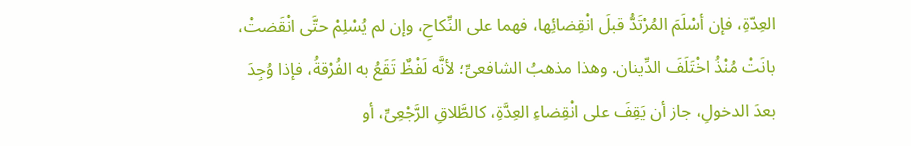العِدّةِ، فإن أسْلَمَ المُرْتَدُّ قبلَ انْقِضائِها، فهما على النِّكاحِ، وإن لم يُسْلِمْ حتَّى انْقَضتْ، بانَتْ مُنْذُ اخْتَلَفَ الدِّينان. وهذا مذهبُ الشافعىِّ؛ لأنَّه لَفْظٌ تَقَعُ به الفُرْقةُ، فإذا وُجِدَ بعدَ الدخولِ، جاز أن يَقِفَ على انْقِضاءِ العِدَّةِ، كالطَّلاقِ الرَّجْعِىِّ، أو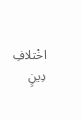اخْتلافِ دِينٍ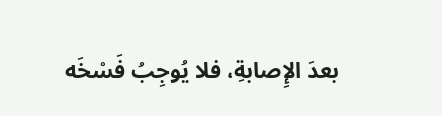بعدَ الإِصابةِ، فلا يُوجِبُ فَسْخَه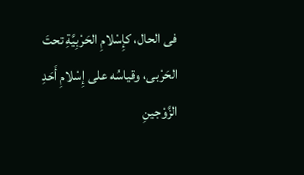فى الحال، كإِسْلامِ الحَرْبِيَّةِ تحتَ الحَرْبى، وقياسُه على إِسْلامِ أَحَدِ الزَّوْجينِ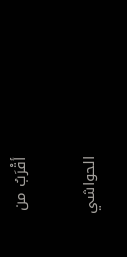أقْرَبُ من

الحواشي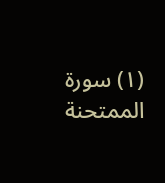(١) سورة الممتحنة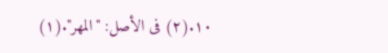١٠.(٢) فى الأصل: "المهر".(١)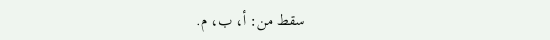سقط من: أ، ب، م.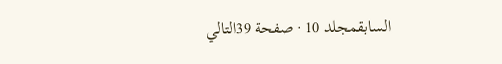السابقمجلد 10 · صفحة 39التالي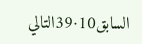السابق10·39التالي